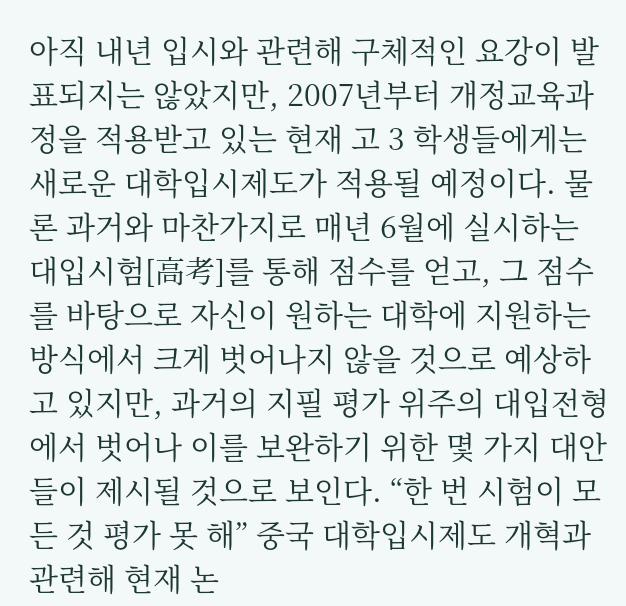아직 내년 입시와 관련해 구체적인 요강이 발표되지는 않았지만, 2007년부터 개정교육과정을 적용받고 있는 현재 고 3 학생들에게는 새로운 대학입시제도가 적용될 예정이다. 물론 과거와 마찬가지로 매년 6월에 실시하는 대입시험[高考]를 통해 점수를 얻고, 그 점수를 바탕으로 자신이 원하는 대학에 지원하는 방식에서 크게 벗어나지 않을 것으로 예상하고 있지만, 과거의 지필 평가 위주의 대입전형에서 벗어나 이를 보완하기 위한 몇 가지 대안들이 제시될 것으로 보인다. “한 번 시험이 모든 것 평가 못 해” 중국 대학입시제도 개혁과 관련해 현재 논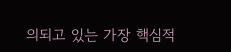의되고 있는 가장 핵심적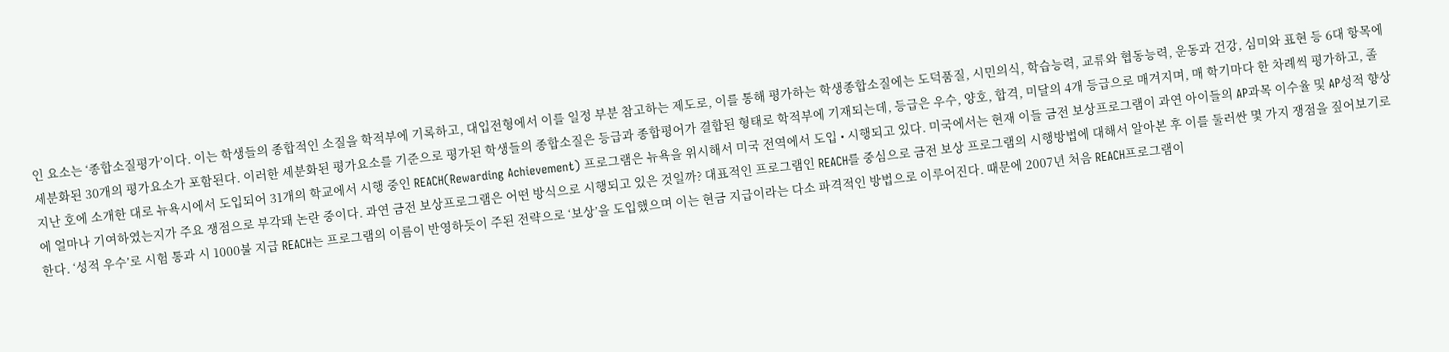인 요소는 ‘종합소질평가’이다. 이는 학생들의 종합적인 소질을 학적부에 기록하고, 대입전형에서 이를 일정 부분 참고하는 제도로, 이를 통해 평가하는 학생종합소질에는 도덕품질, 시민의식, 학습능력, 교류와 협동능력, 운동과 건강, 심미와 표현 등 6대 항목에 세분화된 30개의 평가요소가 포함된다. 이러한 세분화된 평가요소를 기준으로 평가된 학생들의 종합소질은 등급과 종합평어가 결합된 형태로 학적부에 기재되는데, 등급은 우수, 양호, 합격, 미달의 4개 등급으로 매겨지며, 매 학기마다 한 차례씩 평가하고, 졸
지난 호에 소개한 대로 뉴욕시에서 도입되어 31개의 학교에서 시행 중인 REACH(Rewarding Achievement) 프로그램은 뉴욕을 위시해서 미국 전역에서 도입 • 시행되고 있다. 미국에서는 현재 이들 금전 보상프로그램이 과연 아이들의 AP과목 이수율 및 AP성적 향상에 얼마나 기여하였는지가 주요 쟁점으로 부각돼 논란 중이다. 과연 금전 보상프로그램은 어떤 방식으로 시행되고 있은 것일까? 대표적인 프로그램인 REACH를 중심으로 금전 보상 프로그램의 시행방법에 대해서 알아본 후 이를 둘러싼 몇 가지 쟁점을 짚어보기로 한다. ‘성적 우수’로 시험 통과 시 1000불 지급 REACH는 프로그램의 이름이 반영하듯이 주된 전략으로 ‘보상’을 도입했으며 이는 현금 지급이라는 다소 파격적인 방법으로 이루어진다. 때문에 2007년 처음 REACH프로그램이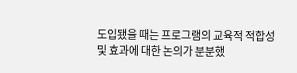도입됐을 때는 프로그램의 교육적 적합성 및 효과에 대한 논의가 분분했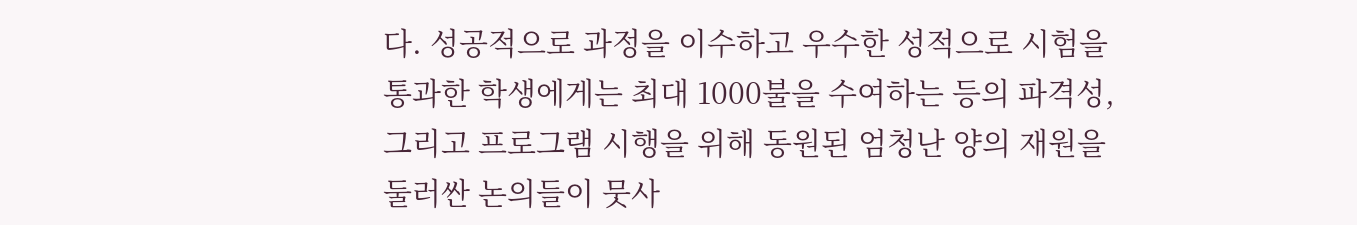다. 성공적으로 과정을 이수하고 우수한 성적으로 시험을 통과한 학생에게는 최대 1000불을 수여하는 등의 파격성, 그리고 프로그램 시행을 위해 동원된 엄청난 양의 재원을 둘러싼 논의들이 뭇사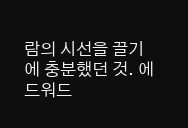람의 시선을 끌기에 충분했던 것. 에드워드